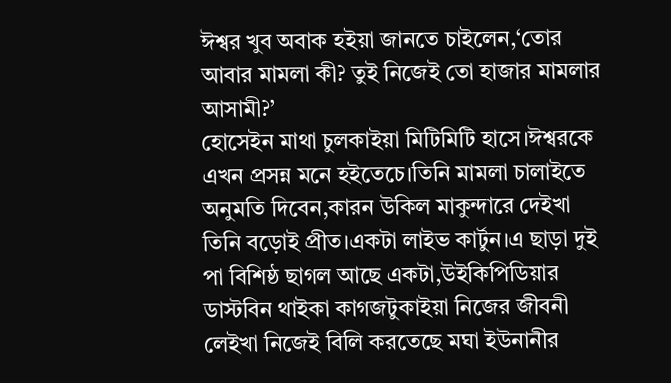ঈশ্বর খুব অবাক হইয়া জানতে চাইলেন,‘তোর আবার মামলা কী? তুই নিজেই তো হাজার মামলার আসামী?’
হোসেইন মাথা চুলকাইয়া মিটিমিটি হাসে।ঈশ্বরকে এখন প্রসন্ন মনে হইতেচে।তিনি মামলা চালাইতে অনুমতি দিবেন,কারন উকিল মাকুন্দারে দেইখা তিনি বড়োই প্রীত।একটা লাইভ কার্টুন।এ ছাড়া দুই পা বিশিষ্ঠ ছাগল আছে একটা,উইকিপিডিয়ার ডাস্টবিন থাইকা কাগজটুকাইয়া নিজের জীবনী লেইখা নিজেই বিলি করতেছে মঘা ইউনানীর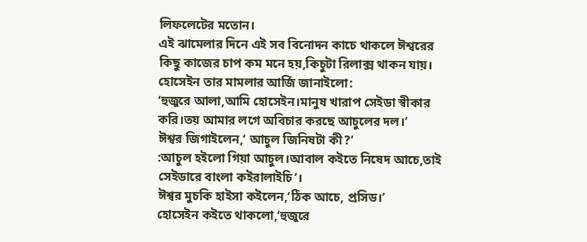লিফলেটের মতোন।
এই ঝামেলার দিনে এই সব বিনোদন কাচে থাকলে ঈশ্বরের কিছু কাজের চাপ কম মনে হয়,কিচুটা রিলাক্স থাকন যায়।
হোসেইন তার মামলার আর্জি জানাইলো:
‘হুজুরে আলা,আমি হোসেইন।মানুষ খারাপ সেইডা স্বীকার করি।তয় আমার লগে অবিচার করছে আচুলের দল।’
ঈশ্বর জিগাইলেন,‘ আচুল জিনিষটা কী?’
:আচুল হইলো গিয়া আচুল।আবাল কইতে নিষেদ আচে,তাই সেইডারে বাংলা কইরালাইচি’।
ঈশ্বর মুচকি হাইসা কইলেন,‘ঠিক আচে, প্রসিড।’
হোসেইন কইতে থাকলো,‘হুজুরে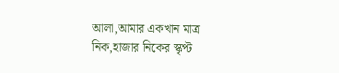আলা,আমার একখান মাত্র নিক,হাজার নিকের স্কৃপ্ট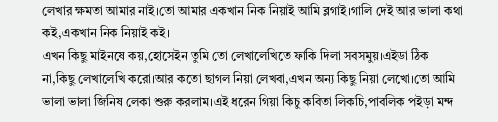লেখার ক্ষমতা আমার নাই।তো আমার একখান নিক নিয়াই আমি ব্লগাই।গালি দেই আর ভালা কথা কই,একখান নিক নিয়াই কই।
এখন কিছু মাইনষে কয়,হোসেইন তুমি তো লেখালেখিতে ফাকি দিলা সবসমুয়।এইডা ঠিক না,কিছু লেখালেখি করো।আর কতো ছাগল নিয়া লেখবা,এখন অন্য কিছু নিয়া লেখো।তো আমি ভালা ভালা জিনিষ লেকা শুরু করলাম।এই ধরেন গিয়া কিচু কবিতা লিকচি,পাবলিক পইড়া মন্দ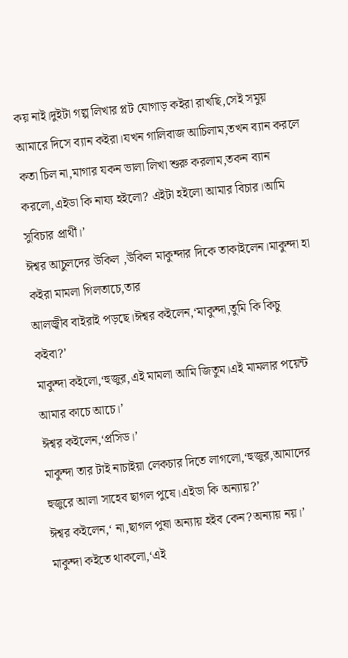কয় নাই।দুইটা গল্প লিখার প্লট যোগাড় কইরা রাখছি,সেই সমুয় আমারে দিসে ব্যান কইরা।যখন গালিবাজ আচিলাম,তখন ব্যান করলে কতা চিল না,মাগার যকন ভালা লিখা শুরু করলাম,তকন ব্যান করলো,এইডা কি নায্য হইলো? এইটা হইলো আমার বিচার।আমি সুবিচার প্রার্থী।’
ঈশ্বর আচুলদের উকিল ,উকিল মাকুন্দার দিকে তাকাইলেন।মাকুন্দা হা কইরা মামলা গিলতাচে,তার
আলজ্বীব বাইরাই পড়ছে।ঈশ্বর কইলেন,‘মাকুন্দা,তুমি কি কিচু কইবা?’
মাকুন্দা কইলো,‘হুজুর,এই মামলা আমি জিতুম।এই মামলার পয়েন্ট আমার কাচে আচে।’
ঈশ্বর কইলেন,‘প্রসিড।’
মাকুন্দা তার টাই নাচাইয়া লেকচার দিতে লাগলো,‘হুজুর,আমাদের হুজুরে আলা সাহেব ছাগল পুষে।এইডা কি অন্যায়?’
ঈশ্বর কইলেন,‘ না,ছাগল পুষা অন্যায় হইব কেন?অন্যায় নয়।’
মাকুন্দা কইতে থাকলো,‘এই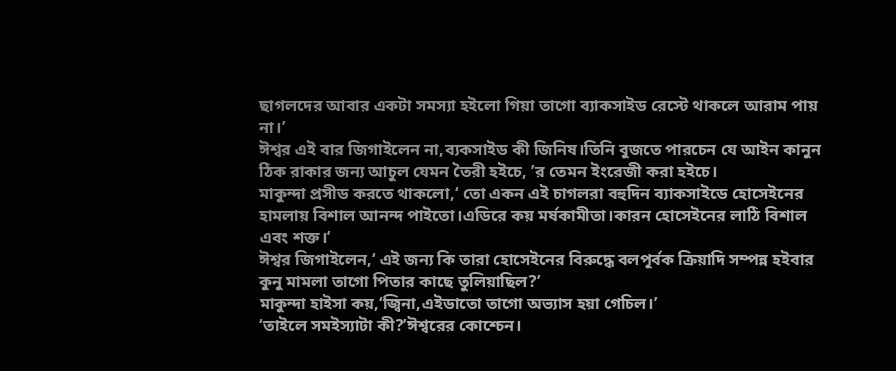ছাগলদের আবার একটা সমস্যা হইলো গিয়া তাগো ব্যাকসাইড রেস্টে থাকলে আরাম পায় না।’
ঈশ্বর এই বার জিগাইলেন না,ব্যকসাইড কী জিনিষ।তিনি বুজতে পারচেন যে আইন কানুন ঠিক রাকার জন্য আচুল যেমন তৈরী হইচে, ’র তেমন ইংরেজী করা হইচে।
মাকুন্দা প্রসীড করতে থাকলো,‘ তো একন এই চাগলরা বহুদিন ব্যাকসাইডে হোসেইনের হামলায় বিশাল আনন্দ পাইতো।এডিরে কয় মর্ষকামীতা।কারন হোসেইনের লাঠি বিশাল এবং শক্ত।’
ঈশ্বর জিগাইলেন,‘ এই জন্য কি তারা হোসেইনের বিরুদ্ধে বলপূর্বক ক্রিয়াদি সম্পন্ন হইবার কুনু মামলা তাগো পিতার কাছে তুলিয়াছিল?’
মাকুন্দা হাইসা কয়,‘জ্বিনা,এইডাতো তাগো অভ্যাস হয়া গেচিল।’
‘তাইলে সমইস্যাটা কী?’ঈশ্বরের কোশ্চেন।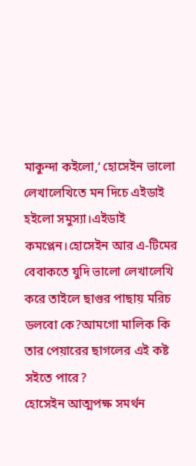মাকুন্দা কইলো,‘ হোসেইন ভালো লেখালেখিতে মন দিচে এইডাই হইলো সমুস্যা।এইডাই কমপ্লেন।হোসেইন আর এ-টিমের বেবাকতে যুদি ভালো লেখালেখি করে তাইলে ছাগুর পাছায় মরিচ ডলবো কে?আমগো মালিক কি তার পেয়ারের ছাগলের এই কষ্ট সইতে পারে?
হোসেইন আত্মপক্ষ সমর্থন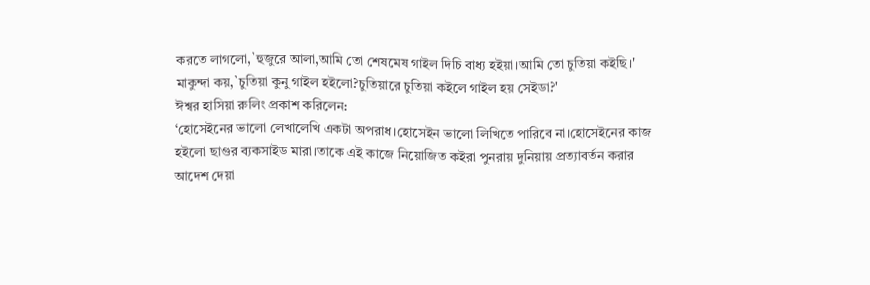করতে লাগলো,`হুজুরে আলা,আমি তো শেষমেষ গাইল দিচি বাধ্য হইয়া।আমি তো চুতিয়া কইছি।'
মাকুন্দা কয়,`চুতিয়া কুনু গাইল হইলো?চুতিয়ারে চুতিয়া কইলে গাইল হয় সেইডা?'
ঈশ্বর হাসিয়া রুলিং প্রকাশ করিলেন:
‘হোসেইনের ভালো লেখালেখি একটা অপরাধ।হোসেইন ভালো লিখিতে পারিবে না।হোসেইনের কাজ হইলো ছাগুর ব্যকসাইড মারা।তাকে এই কাজে নিয়োজিত কইরা পুনরায় দুনিয়ায় প্রত্যাবর্তন করার আদেশ দেয়া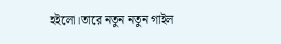হইলো।তারে নতুন নতুন গাইল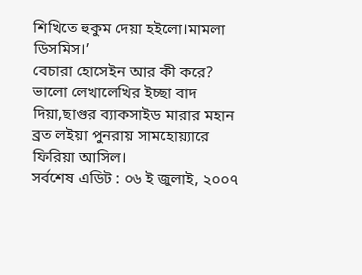শিখিতে হুকুম দেয়া হইলো।মামলা ডিসমিস।’
বেচারা হোসেইন আর কী করে?
ভালো লেখালেখির ইচ্ছা বাদ দিয়া,ছাগুর ব্যাকসাইড মারার মহান ব্রত লইয়া পুনরায় সামহোয়্যারে ফিরিয়া আসিল।
সর্বশেষ এডিট : ০৬ ই জুলাই, ২০০৭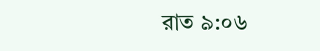রাত ৯:০৬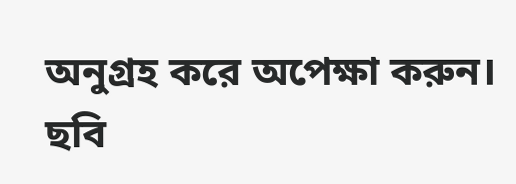অনুগ্রহ করে অপেক্ষা করুন। ছবি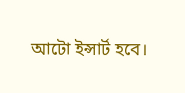আটো ইন্সার্ট হবে।